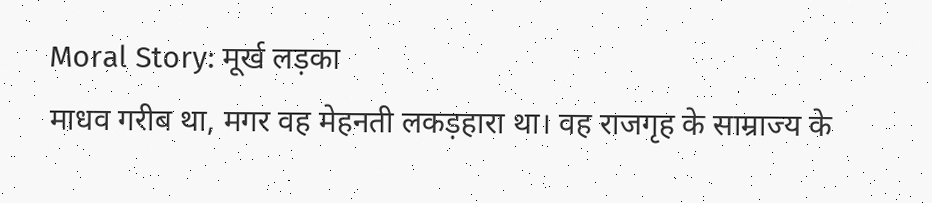Moral Story: मूर्ख लड़का
माधव गरीब था, मगर वह मेहनती लकड़हारा था। वह राजगृह के साम्राज्य के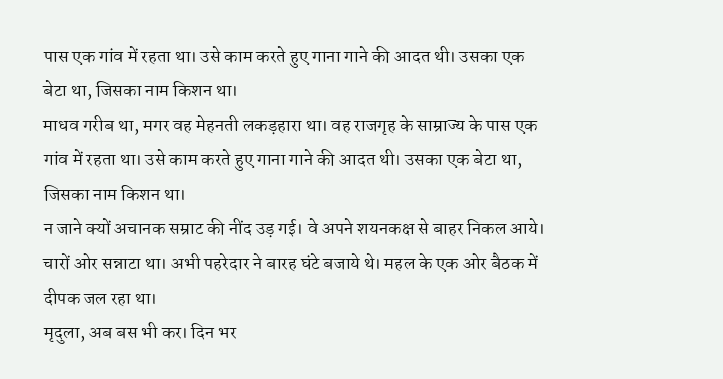पास एक गांव में रहता था। उसे काम करते हुए गाना गाने की आदत थी। उसका एक बेटा था, जिसका नाम किशन था।
माधव गरीब था, मगर वह मेहनती लकड़हारा था। वह राजगृह के साम्राज्य के पास एक गांव में रहता था। उसे काम करते हुए गाना गाने की आदत थी। उसका एक बेटा था, जिसका नाम किशन था।
न जाने क्यों अचानक सम्राट की नींद उड़ गई। वे अपने शयनकक्ष से बाहर निकल आये। चारों ओर सन्नाटा था। अभी पहरेदार ने बारह घंटे बजाये थे। महल के एक ओर बैठक में दीपक जल रहा था।
मृदुला, अब बस भी कर। दिन भर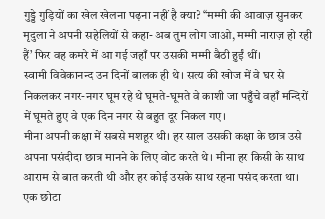गुड्डे गुड़ियों का खेल खेलना पढ़ना नहीं है क्या? ‘‘मम्मी की आवाज़ सुनकर मृदुला ने अपनी सहेलियों से कहा- अब तुम लोग जाओ, मम्मी नाराज़ हो रही हैं’ फिर वह कमरे में आ गई जहाँ पर उसकी मम्मी बैठी हुईं थीं।
स्वामी विवेकानन्द उन दिनों बालक ही थे। सत्य की खोज में वे घर से निकलकर नगर-नगर घूम रहे थे घूमते-घूमते वे काशी जा पहुँचे वहाँ मन्दिरों में घूमते हुए वे एक दिन नगर से बहुत दूर निकल गए।
मीना अपनी कक्षा में सबसे मशहूर थी। हर साल उसकी कक्षा के छात्र उसे अपना पसंदीदा छात्र मानने के लिए वोट करते थे। मीना हर किसी के साथ आराम से बात करती थी और हर कोई उसके साथ रहना पसंद करता था।
एक छोटा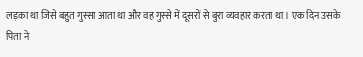लड़का था जिसे बहुत गुस्सा आता था और वह गुस्से में दूसरों से बुरा व्यवहार करता था। एक दिन उसके पिता ने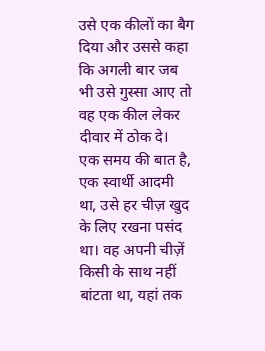उसे एक कीलों का बैग दिया और उससे कहा कि अगली बार जब भी उसे गुस्सा आए तो वह एक कील लेकर दीवार में ठोक दे।
एक समय की बात है, एक स्वार्थी आदमी था, उसे हर चीज़ खुद के लिए रखना पसंद था। वह अपनी चीज़ें किसी के साथ नहीं बांटता था, यहां तक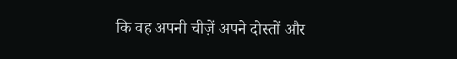कि वह अपनी चीज़ें अपने दोस्तों और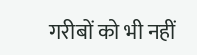गरीबों को भी नहीं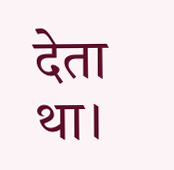देता था।